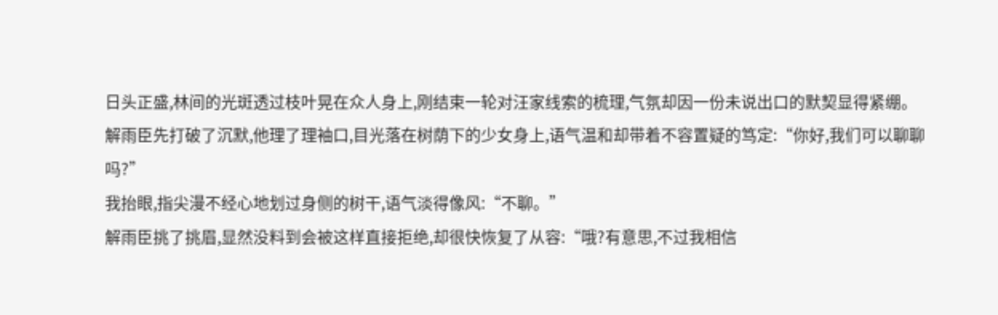日头正盛,林间的光斑透过枝叶晃在众人身上,刚结束一轮对汪家线索的梳理,气氛却因一份未说出口的默契显得紧绷。
解雨臣先打破了沉默,他理了理袖口,目光落在树荫下的少女身上,语气温和却带着不容置疑的笃定:“你好,我们可以聊聊吗?”
我抬眼,指尖漫不经心地划过身侧的树干,语气淡得像风:“不聊。”
解雨臣挑了挑眉,显然没料到会被这样直接拒绝,却很快恢复了从容:“哦?有意思,不过我相信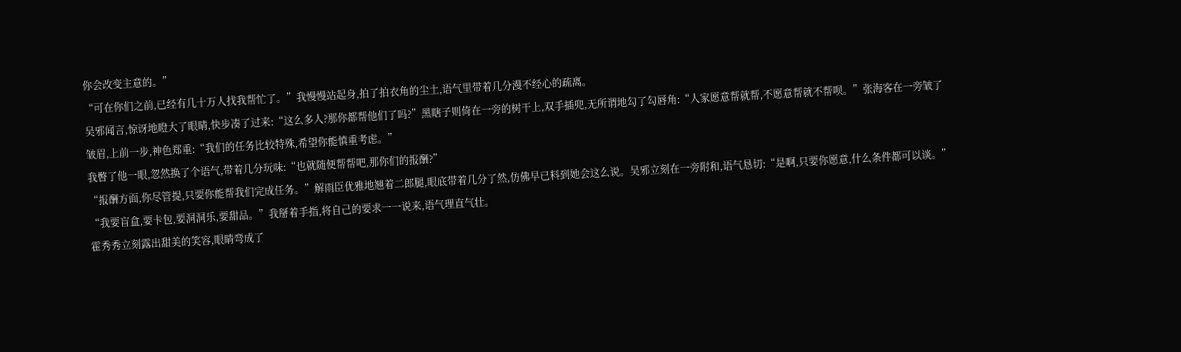你会改变主意的。”
“可在你们之前,已经有几十万人找我帮忙了。”我慢慢站起身,拍了拍衣角的尘土,语气里带着几分漫不经心的疏离。
吴邪闻言,惊讶地瞪大了眼睛,快步凑了过来:“这么多人?那你都帮他们了吗?”黑瞎子则倚在一旁的树干上,双手插兜,无所谓地勾了勾唇角:“人家愿意帮就帮,不愿意帮就不帮呗。”张海客在一旁皱了皱眉,上前一步,神色郑重:“我们的任务比较特殊,希望你能慎重考虑。”
我瞥了他一眼,忽然换了个语气,带着几分玩味:“也就随便帮帮吧,那你们的报酬?”
“报酬方面,你尽管提,只要你能帮我们完成任务。”解雨臣优雅地翘着二郎腿,眼底带着几分了然,仿佛早已料到她会这么说。吴邪立刻在一旁附和,语气恳切:“是啊,只要你愿意,什么条件都可以谈。”
“我要盲盒,要卡包,要洞洞乐,要甜品。”我掰着手指,将自己的要求一一说来,语气理直气壮。
霍秀秀立刻露出甜美的笑容,眼睛弯成了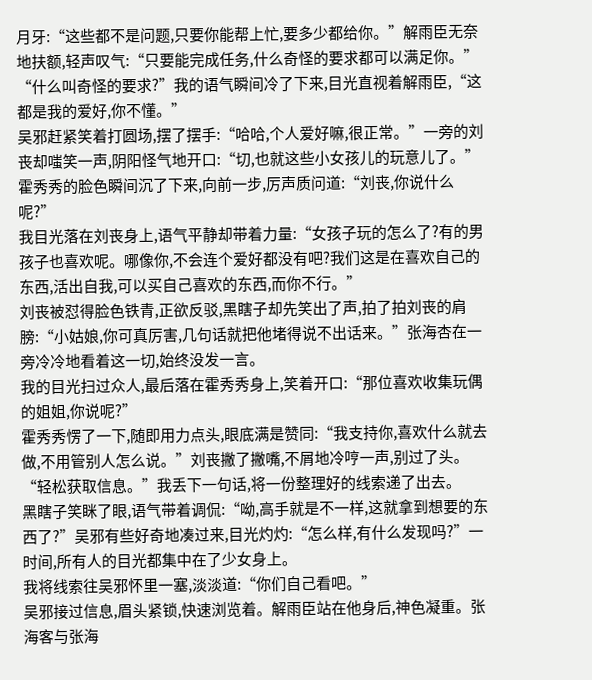月牙:“这些都不是问题,只要你能帮上忙,要多少都给你。”解雨臣无奈地扶额,轻声叹气:“只要能完成任务,什么奇怪的要求都可以满足你。”
“什么叫奇怪的要求?”我的语气瞬间冷了下来,目光直视着解雨臣,“这都是我的爱好,你不懂。”
吴邪赶紧笑着打圆场,摆了摆手:“哈哈,个人爱好嘛,很正常。”一旁的刘丧却嗤笑一声,阴阳怪气地开口:“切,也就这些小女孩儿的玩意儿了。”
霍秀秀的脸色瞬间沉了下来,向前一步,厉声质问道:“刘丧,你说什么呢?”
我目光落在刘丧身上,语气平静却带着力量:“女孩子玩的怎么了?有的男孩子也喜欢呢。哪像你,不会连个爱好都没有吧?我们这是在喜欢自己的东西,活出自我,可以买自己喜欢的东西,而你不行。”
刘丧被怼得脸色铁青,正欲反驳,黑瞎子却先笑出了声,拍了拍刘丧的肩膀:“小姑娘,你可真厉害,几句话就把他堵得说不出话来。”张海杏在一旁冷冷地看着这一切,始终没发一言。
我的目光扫过众人,最后落在霍秀秀身上,笑着开口:“那位喜欢收集玩偶的姐姐,你说呢?”
霍秀秀愣了一下,随即用力点头,眼底满是赞同:“我支持你,喜欢什么就去做,不用管别人怎么说。”刘丧撇了撇嘴,不屑地冷哼一声,别过了头。
“轻松获取信息。”我丢下一句话,将一份整理好的线索递了出去。
黑瞎子笑眯了眼,语气带着调侃:“呦,高手就是不一样,这就拿到想要的东西了?”吴邪有些好奇地凑过来,目光灼灼:“怎么样,有什么发现吗?”一时间,所有人的目光都集中在了少女身上。
我将线索往吴邪怀里一塞,淡淡道:“你们自己看吧。”
吴邪接过信息,眉头紧锁,快速浏览着。解雨臣站在他身后,神色凝重。张海客与张海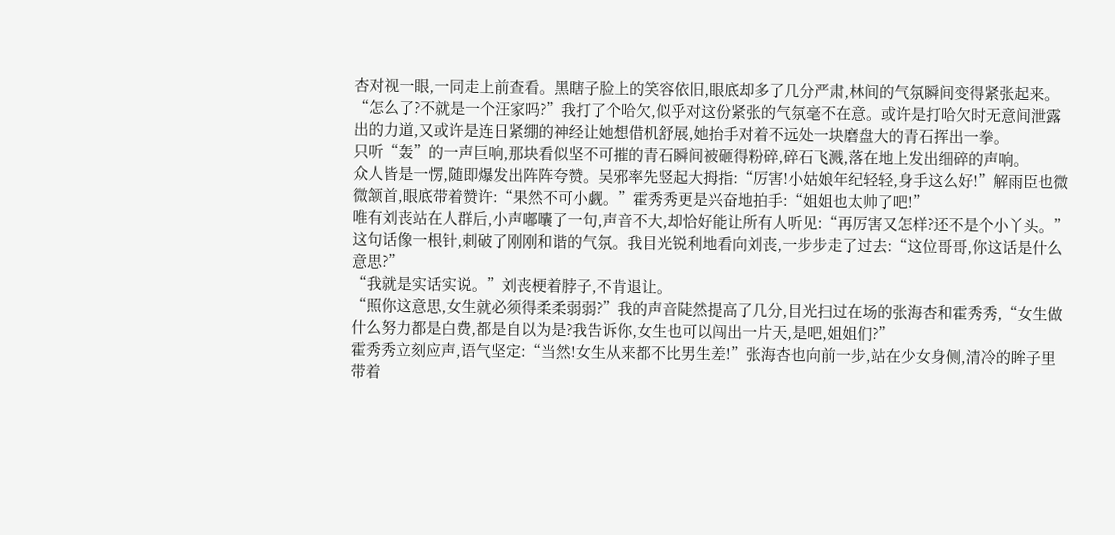杏对视一眼,一同走上前查看。黑瞎子脸上的笑容依旧,眼底却多了几分严肃,林间的气氛瞬间变得紧张起来。
“怎么了?不就是一个汪家吗?”我打了个哈欠,似乎对这份紧张的气氛毫不在意。或许是打哈欠时无意间泄露出的力道,又或许是连日紧绷的神经让她想借机舒展,她抬手对着不远处一块磨盘大的青石挥出一拳。
只听“轰”的一声巨响,那块看似坚不可摧的青石瞬间被砸得粉碎,碎石飞溅,落在地上发出细碎的声响。
众人皆是一愣,随即爆发出阵阵夸赞。吴邪率先竖起大拇指:“厉害!小姑娘年纪轻轻,身手这么好!”解雨臣也微微颔首,眼底带着赞许:“果然不可小觑。”霍秀秀更是兴奋地拍手:“姐姐也太帅了吧!”
唯有刘丧站在人群后,小声嘟囔了一句,声音不大,却恰好能让所有人听见:“再厉害又怎样?还不是个小丫头。”
这句话像一根针,刺破了刚刚和谐的气氛。我目光锐利地看向刘丧,一步步走了过去:“这位哥哥,你这话是什么意思?”
“我就是实话实说。”刘丧梗着脖子,不肯退让。
“照你这意思,女生就必须得柔柔弱弱?”我的声音陡然提高了几分,目光扫过在场的张海杏和霍秀秀,“女生做什么努力都是白费,都是自以为是?我告诉你,女生也可以闯出一片天,是吧,姐姐们?”
霍秀秀立刻应声,语气坚定:“当然!女生从来都不比男生差!”张海杏也向前一步,站在少女身侧,清冷的眸子里带着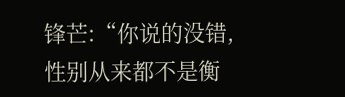锋芒:“你说的没错,性别从来都不是衡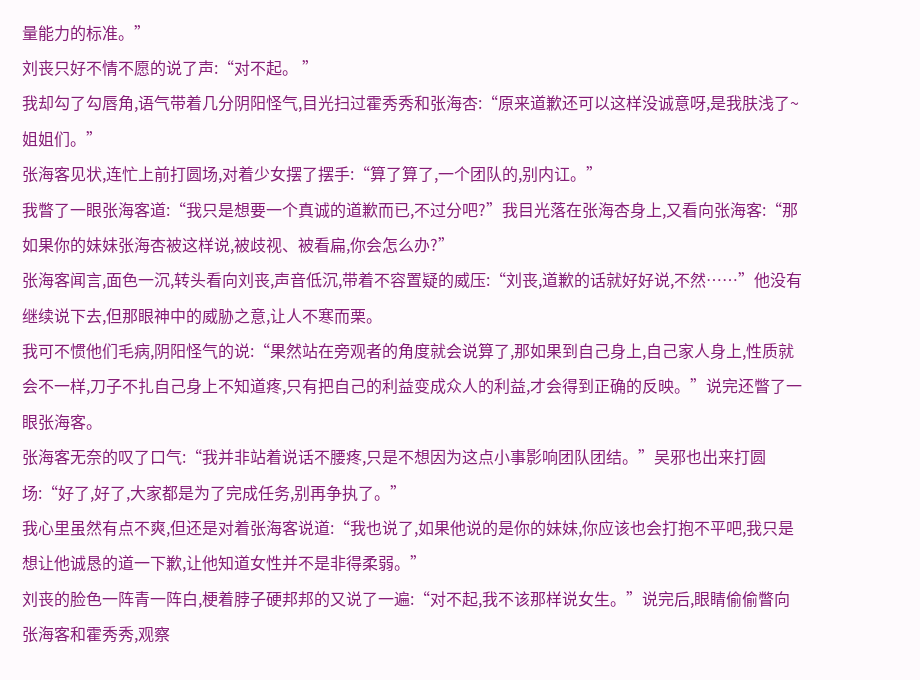量能力的标准。”
刘丧只好不情不愿的说了声:“对不起。 ”
我却勾了勾唇角,语气带着几分阴阳怪气,目光扫过霍秀秀和张海杏:“原来道歉还可以这样没诚意呀,是我肤浅了~姐姐们。”
张海客见状,连忙上前打圆场,对着少女摆了摆手:“算了算了,一个团队的,别内讧。”
我瞥了一眼张海客道:“我只是想要一个真诚的道歉而已,不过分吧?”我目光落在张海杏身上,又看向张海客:“那如果你的妹妹张海杏被这样说,被歧视、被看扁,你会怎么办?”
张海客闻言,面色一沉,转头看向刘丧,声音低沉,带着不容置疑的威压:“刘丧,道歉的话就好好说,不然……”他没有继续说下去,但那眼神中的威胁之意,让人不寒而栗。
我可不惯他们毛病,阴阳怪气的说:“果然站在旁观者的角度就会说算了,那如果到自己身上,自己家人身上,性质就会不一样,刀子不扎自己身上不知道疼,只有把自己的利益变成众人的利益,才会得到正确的反映。”说完还瞥了一眼张海客。
张海客无奈的叹了口气:“我并非站着说话不腰疼,只是不想因为这点小事影响团队团结。”吴邪也出来打圆场:“好了,好了,大家都是为了完成任务,别再争执了。”
我心里虽然有点不爽,但还是对着张海客说道:“我也说了,如果他说的是你的妹妹,你应该也会打抱不平吧,我只是想让他诚恳的道一下歉,让他知道女性并不是非得柔弱。”
刘丧的脸色一阵青一阵白,梗着脖子硬邦邦的又说了一遍:“对不起,我不该那样说女生。”说完后,眼睛偷偷瞥向张海客和霍秀秀,观察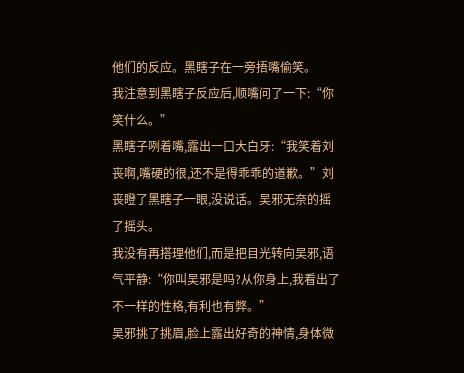他们的反应。黑瞎子在一旁捂嘴偷笑。
我注意到黑瞎子反应后,顺嘴问了一下:“你笑什么。”
黑瞎子咧着嘴,露出一口大白牙:“我笑着刘丧啊,嘴硬的很,还不是得乖乖的道歉。”刘丧瞪了黑瞎子一眼,没说话。吴邪无奈的摇了摇头。
我没有再搭理他们,而是把目光转向吴邪,语气平静:“你叫吴邪是吗?从你身上,我看出了不一样的性格,有利也有弊。”
吴邪挑了挑眉,脸上露出好奇的神情,身体微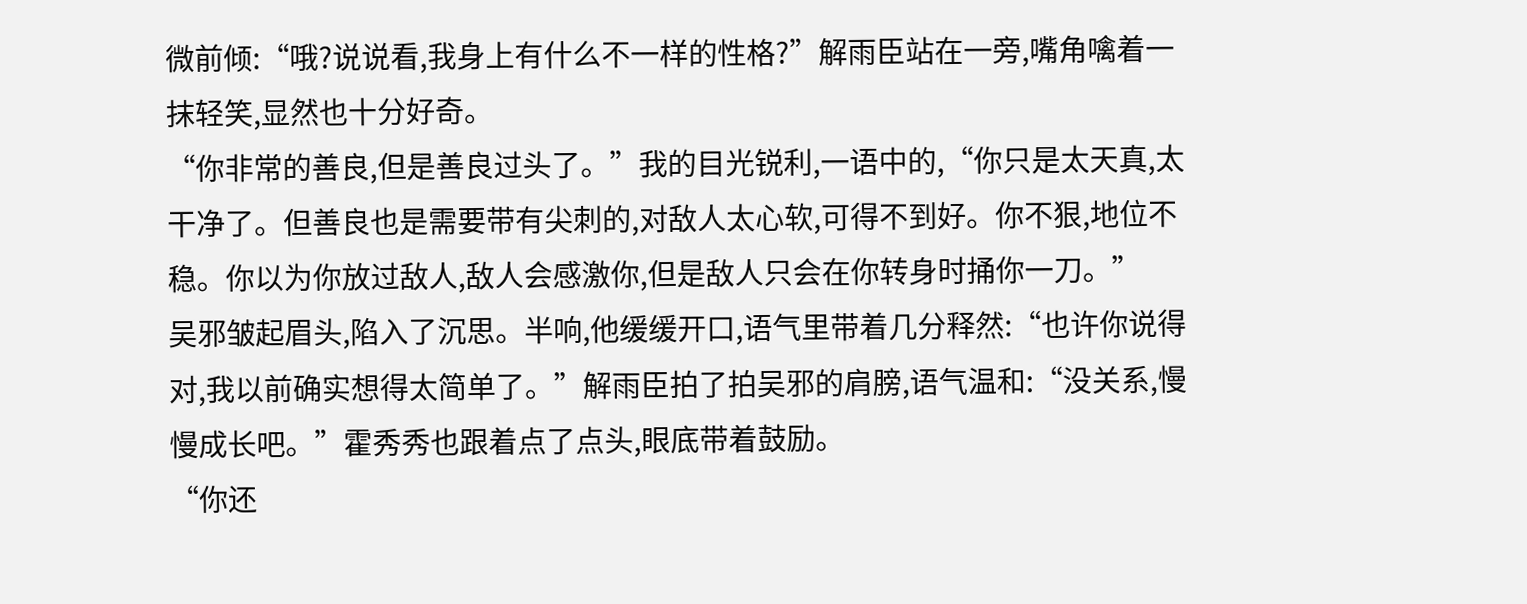微前倾:“哦?说说看,我身上有什么不一样的性格?”解雨臣站在一旁,嘴角噙着一抹轻笑,显然也十分好奇。
“你非常的善良,但是善良过头了。”我的目光锐利,一语中的,“你只是太天真,太干净了。但善良也是需要带有尖刺的,对敌人太心软,可得不到好。你不狠,地位不稳。你以为你放过敌人,敌人会感激你,但是敌人只会在你转身时捅你一刀。”
吴邪皱起眉头,陷入了沉思。半响,他缓缓开口,语气里带着几分释然:“也许你说得对,我以前确实想得太简单了。”解雨臣拍了拍吴邪的肩膀,语气温和:“没关系,慢慢成长吧。”霍秀秀也跟着点了点头,眼底带着鼓励。
“你还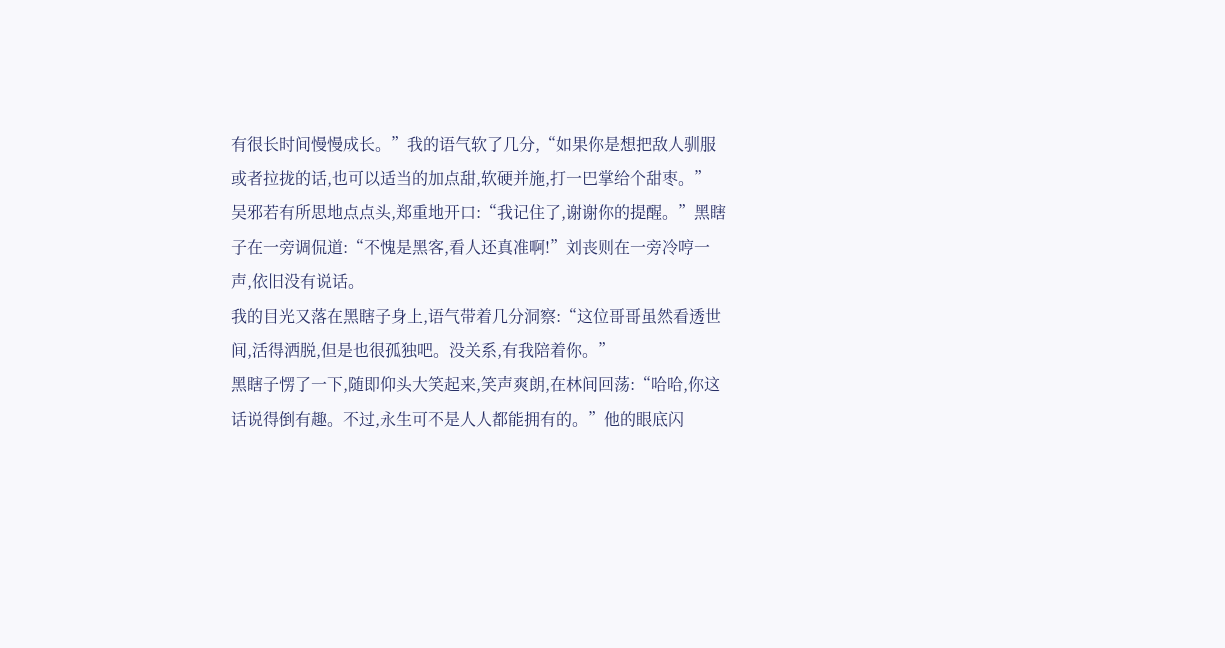有很长时间慢慢成长。”我的语气软了几分,“如果你是想把敌人驯服或者拉拢的话,也可以适当的加点甜,软硬并施,打一巴掌给个甜枣。”
吴邪若有所思地点点头,郑重地开口:“我记住了,谢谢你的提醒。”黑瞎子在一旁调侃道:“不愧是黑客,看人还真准啊!”刘丧则在一旁冷哼一声,依旧没有说话。
我的目光又落在黑瞎子身上,语气带着几分洞察:“这位哥哥虽然看透世间,活得洒脱,但是也很孤独吧。没关系,有我陪着你。”
黑瞎子愣了一下,随即仰头大笑起来,笑声爽朗,在林间回荡:“哈哈,你这话说得倒有趣。不过,永生可不是人人都能拥有的。”他的眼底闪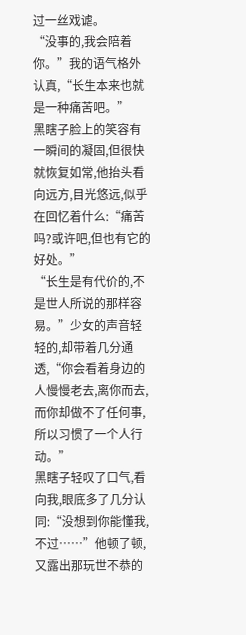过一丝戏谑。
“没事的,我会陪着你。”我的语气格外认真,“长生本来也就是一种痛苦吧。”
黑瞎子脸上的笑容有一瞬间的凝固,但很快就恢复如常,他抬头看向远方,目光悠远,似乎在回忆着什么:“痛苦吗?或许吧,但也有它的好处。”
“长生是有代价的,不是世人所说的那样容易。”少女的声音轻轻的,却带着几分通透,“你会看着身边的人慢慢老去,离你而去,而你却做不了任何事,所以习惯了一个人行动。”
黑瞎子轻叹了口气,看向我,眼底多了几分认同:“没想到你能懂我,不过……”他顿了顿,又露出那玩世不恭的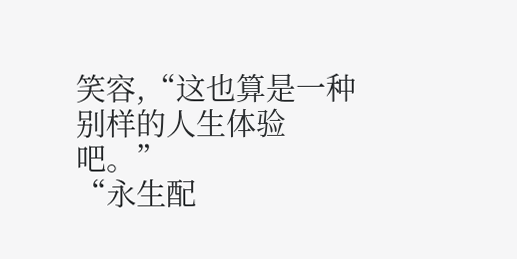笑容,“这也算是一种别样的人生体验吧。”
“永生配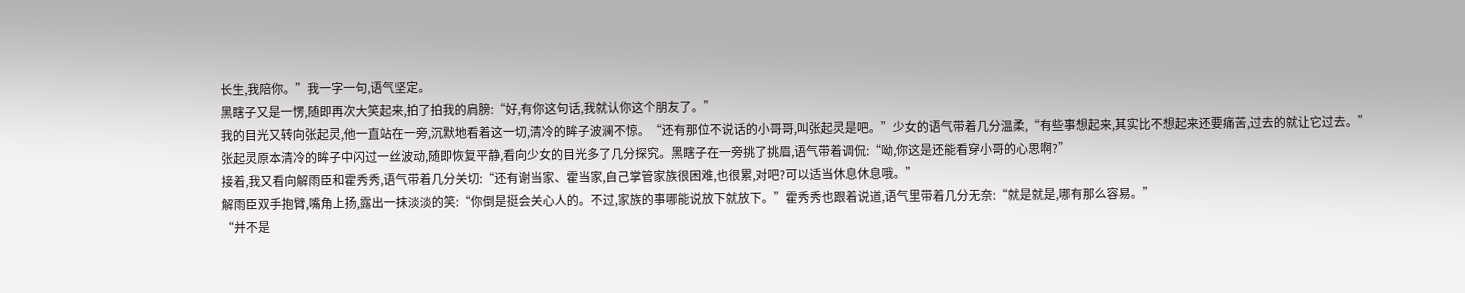长生,我陪你。”我一字一句,语气坚定。
黑瞎子又是一愣,随即再次大笑起来,拍了拍我的肩膀:“好,有你这句话,我就认你这个朋友了。”
我的目光又转向张起灵,他一直站在一旁,沉默地看着这一切,清冷的眸子波澜不惊。“还有那位不说话的小哥哥,叫张起灵是吧。”少女的语气带着几分温柔,“有些事想起来,其实比不想起来还要痛苦,过去的就让它过去。”
张起灵原本清冷的眸子中闪过一丝波动,随即恢复平静,看向少女的目光多了几分探究。黑瞎子在一旁挑了挑眉,语气带着调侃:“呦,你这是还能看穿小哥的心思啊?”
接着,我又看向解雨臣和霍秀秀,语气带着几分关切:“还有谢当家、霍当家,自己掌管家族很困难,也很累,对吧?可以适当休息休息哦。”
解雨臣双手抱臂,嘴角上扬,露出一抹淡淡的笑:“你倒是挺会关心人的。不过,家族的事哪能说放下就放下。”霍秀秀也跟着说道,语气里带着几分无奈:“就是就是,哪有那么容易。”
“并不是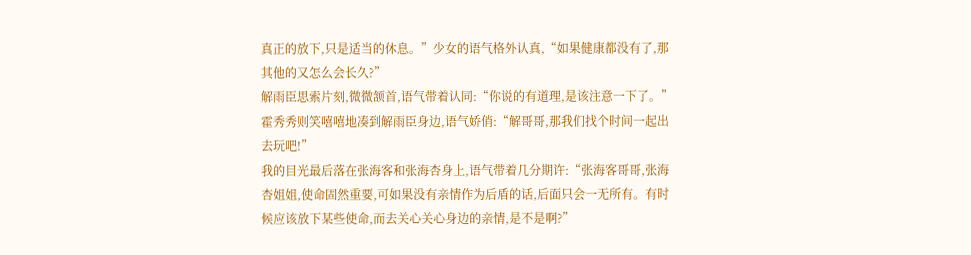真正的放下,只是适当的休息。”少女的语气格外认真,“如果健康都没有了,那其他的又怎么会长久?”
解雨臣思索片刻,微微颔首,语气带着认同:“你说的有道理,是该注意一下了。”霍秀秀则笑嘻嘻地凑到解雨臣身边,语气娇俏:“解哥哥,那我们找个时间一起出去玩吧!”
我的目光最后落在张海客和张海杏身上,语气带着几分期许:“张海客哥哥,张海杏姐姐,使命固然重要,可如果没有亲情作为后盾的话,后面只会一无所有。有时候应该放下某些使命,而去关心关心身边的亲情,是不是啊?”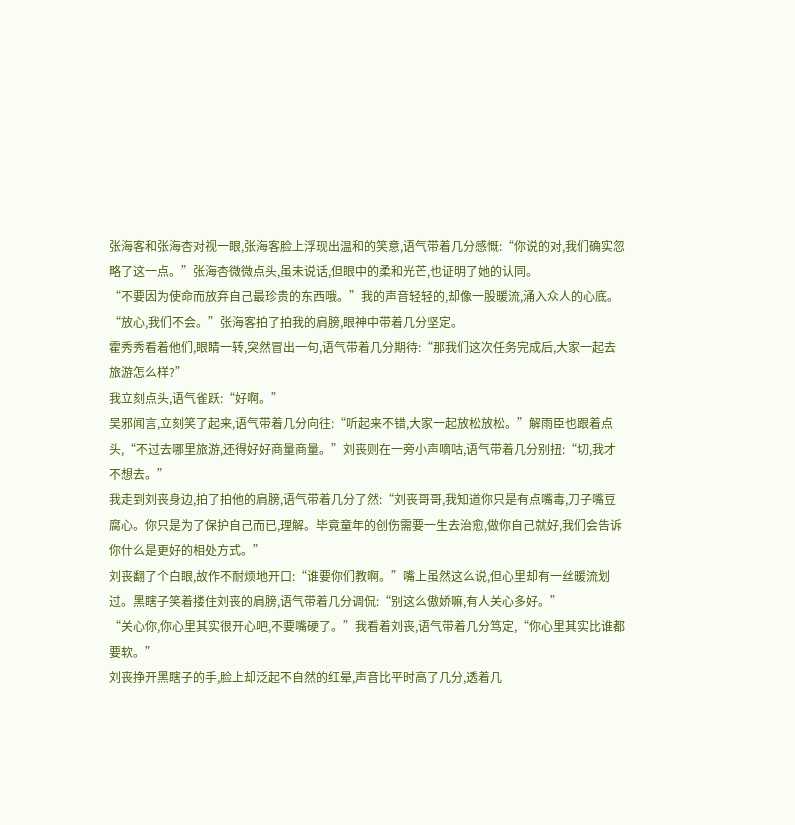张海客和张海杏对视一眼,张海客脸上浮现出温和的笑意,语气带着几分感慨:“你说的对,我们确实忽略了这一点。”张海杏微微点头,虽未说话,但眼中的柔和光芒,也证明了她的认同。
“不要因为使命而放弃自己最珍贵的东西哦。”我的声音轻轻的,却像一股暖流,涌入众人的心底。
“放心,我们不会。”张海客拍了拍我的肩膀,眼神中带着几分坚定。
霍秀秀看着他们,眼睛一转,突然冒出一句,语气带着几分期待:“那我们这次任务完成后,大家一起去旅游怎么样?”
我立刻点头,语气雀跃:“好啊。”
吴邪闻言,立刻笑了起来,语气带着几分向往:“听起来不错,大家一起放松放松。”解雨臣也跟着点头,“不过去哪里旅游,还得好好商量商量。”刘丧则在一旁小声嘀咕,语气带着几分别扭:“切,我才不想去。”
我走到刘丧身边,拍了拍他的肩膀,语气带着几分了然:“刘丧哥哥,我知道你只是有点嘴毒,刀子嘴豆腐心。你只是为了保护自己而已,理解。毕竟童年的创伤需要一生去治愈,做你自己就好,我们会告诉你什么是更好的相处方式。”
刘丧翻了个白眼,故作不耐烦地开口:“谁要你们教啊。”嘴上虽然这么说,但心里却有一丝暖流划过。黑瞎子笑着搂住刘丧的肩膀,语气带着几分调侃:“别这么傲娇嘛,有人关心多好。”
“关心你,你心里其实很开心吧,不要嘴硬了。”我看着刘丧,语气带着几分笃定,“你心里其实比谁都要软。”
刘丧挣开黑瞎子的手,脸上却泛起不自然的红晕,声音比平时高了几分,透着几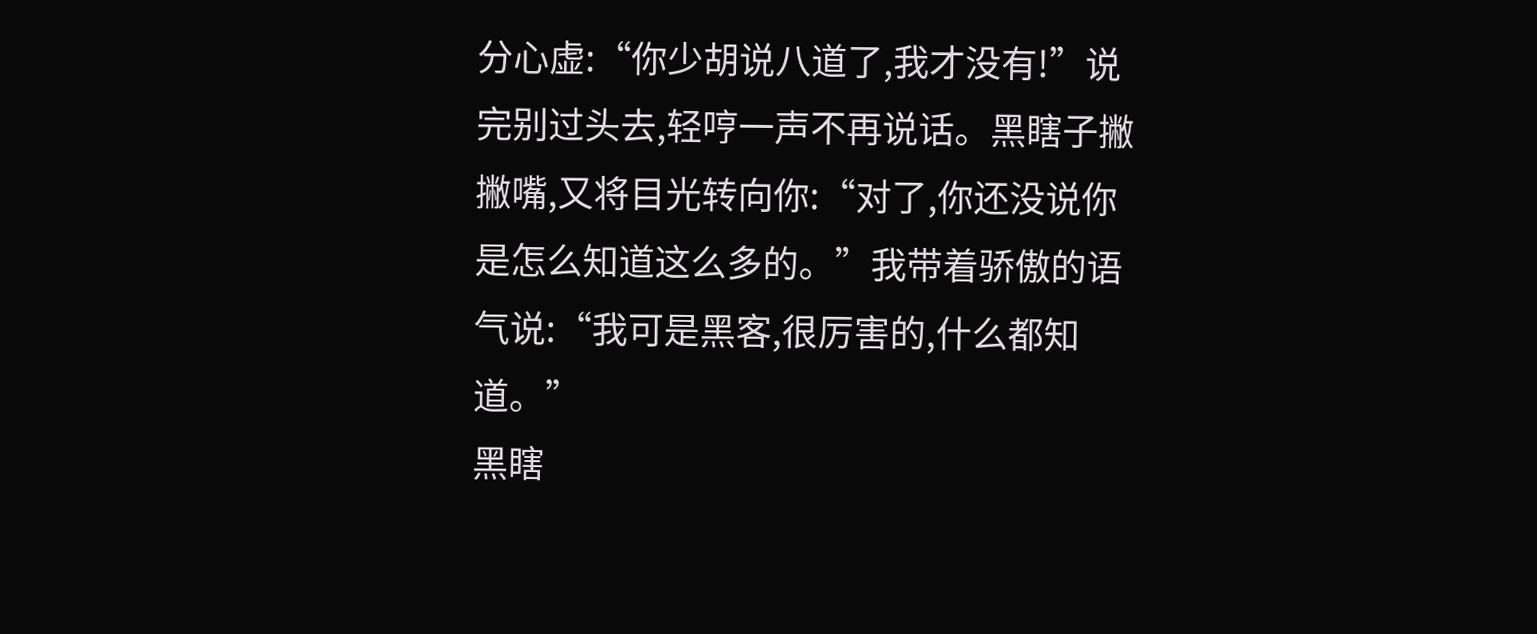分心虚:“你少胡说八道了,我才没有!”说完别过头去,轻哼一声不再说话。黑瞎子撇撇嘴,又将目光转向你:“对了,你还没说你是怎么知道这么多的。”我带着骄傲的语气说:“我可是黑客,很厉害的,什么都知道。”
黑瞎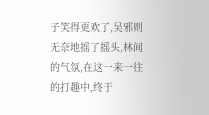子笑得更欢了,吴邪则无奈地摇了摇头,林间的气氛,在这一来一往的打趣中,终于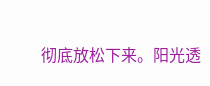彻底放松下来。阳光透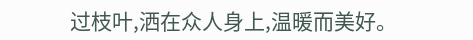过枝叶,洒在众人身上,温暖而美好。